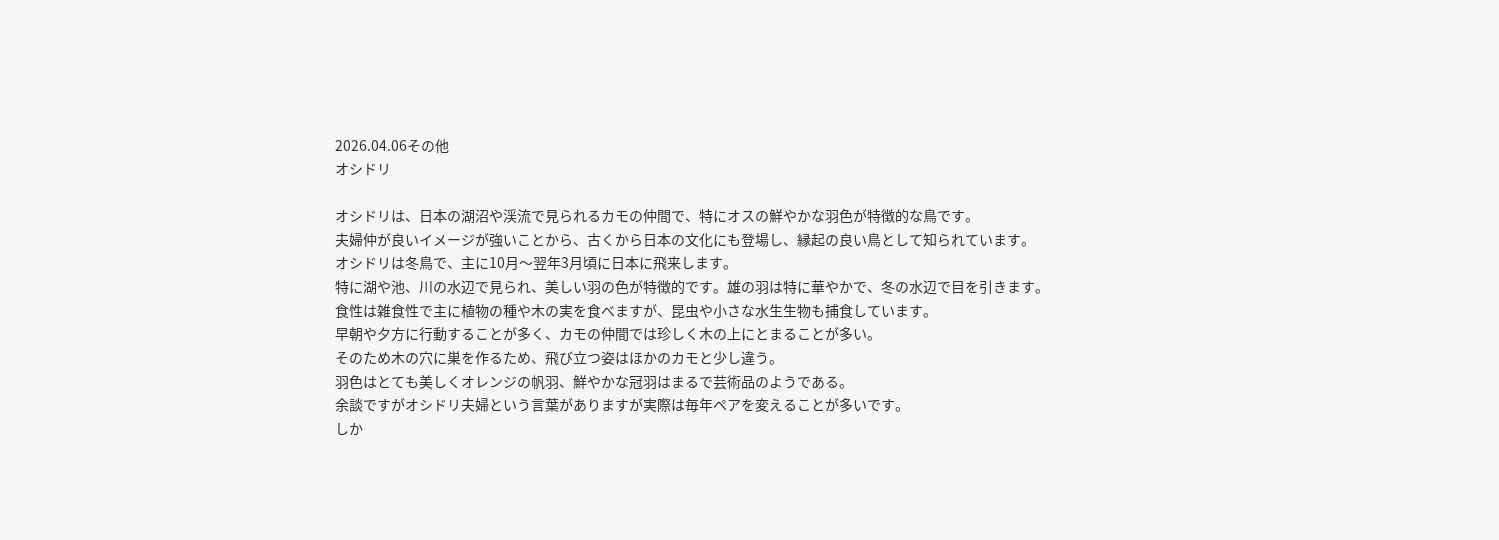2026.04.06その他
オシドリ

オシドリは、日本の湖沼や渓流で見られるカモの仲間で、特にオスの鮮やかな羽色が特徴的な鳥です。
夫婦仲が良いイメージが強いことから、古くから日本の文化にも登場し、縁起の良い鳥として知られています。
オシドリは冬鳥で、主に10月〜翌年3月頃に日本に飛来します。
特に湖や池、川の水辺で見られ、美しい羽の色が特徴的です。雄の羽は特に華やかで、冬の水辺で目を引きます。
食性は雑食性で主に植物の種や木の実を食べますが、昆虫や小さな水生生物も捕食しています。
早朝や夕方に行動することが多く、カモの仲間では珍しく木の上にとまることが多い。
そのため木の穴に巣を作るため、飛び立つ姿はほかのカモと少し違う。
羽色はとても美しくオレンジの帆羽、鮮やかな冠羽はまるで芸術品のようである。
余談ですがオシドリ夫婦という言葉がありますが実際は毎年ペアを変えることが多いです。
しか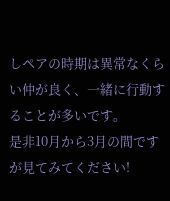しペアの時期は異常なくらい仲が良く、一緒に行動することが多いです。
是非10月から3月の間ですが見てみてください!